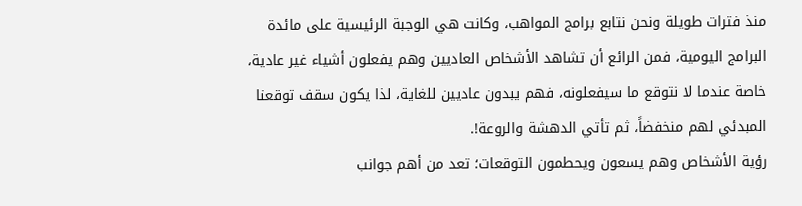منذ فترات طويلة ونحن نتابع برامج المواهب، وكانت هي الوجبة الرئيسية على مائدة البرامج اليومية، فمن الرائع أن تشاهد الأشخاص العاديين وهم يفعلون أشياء غير عادية، خاصة عندما لا نتوقع ما سيفعلونه، فهم يبدون عاديين للغاية، لذا يكون سقف توقعنا المبدئي لهم منخفضاً، ثم تأتي الدهشة والروعة!.
رؤية الأشخاص وهم يسعون ويحطمون التوقعات؛ تعد من أهم جوانب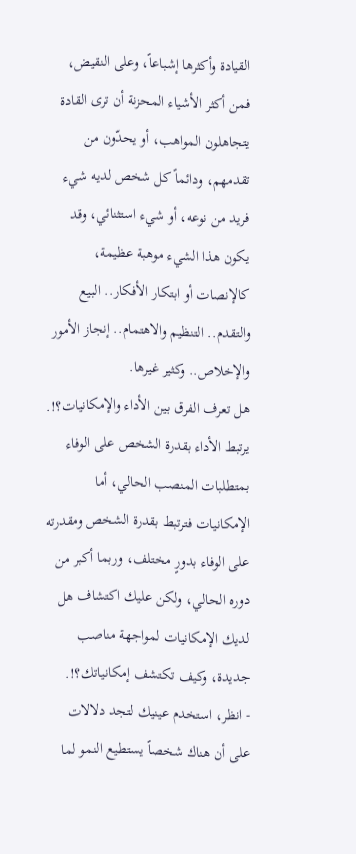القيادة وأكثرها إشباعاً، وعلى النقيض، فمن أكثر الأشياء المحزنة أن ترى القادة يتجاهلون المواهب، أو يحدّون من تقدمهم، ودائماً كل شخص لديه شيء فريد من نوعه، أو شيء استثنائي، وقد يكون هذا الشيء موهبة عظيمة، كالإنصات أو ابتكار الأفكار.. البيع والتقدم.. التنظيم والاهتمام.. إنجاز الأمور والإخلاص.. وكثير غيرها.
هل تعرف الفرق بين الأداء والإمكانيات؟!.
يرتبط الأداء بقدرة الشخص على الوفاء بمتطلبات المنصب الحالي، أما الإمكانيات فترتبط بقدرة الشخص ومقدرته على الوفاء بدورٍ مختلف، وربما أكبر من دوره الحالي، ولكن عليك اكتشاف هل لديك الإمكانيات لمواجهة مناصب جديدة، وكيف تكتشف إمكانياتك؟!.
- انظر، استخدم عينيك لتجد دلالات على أن هناك شخصاً يستطيع النمو لما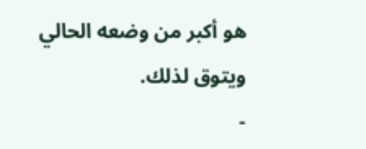هو أكبر من وضعه الحالي ويتوق لذلك.
-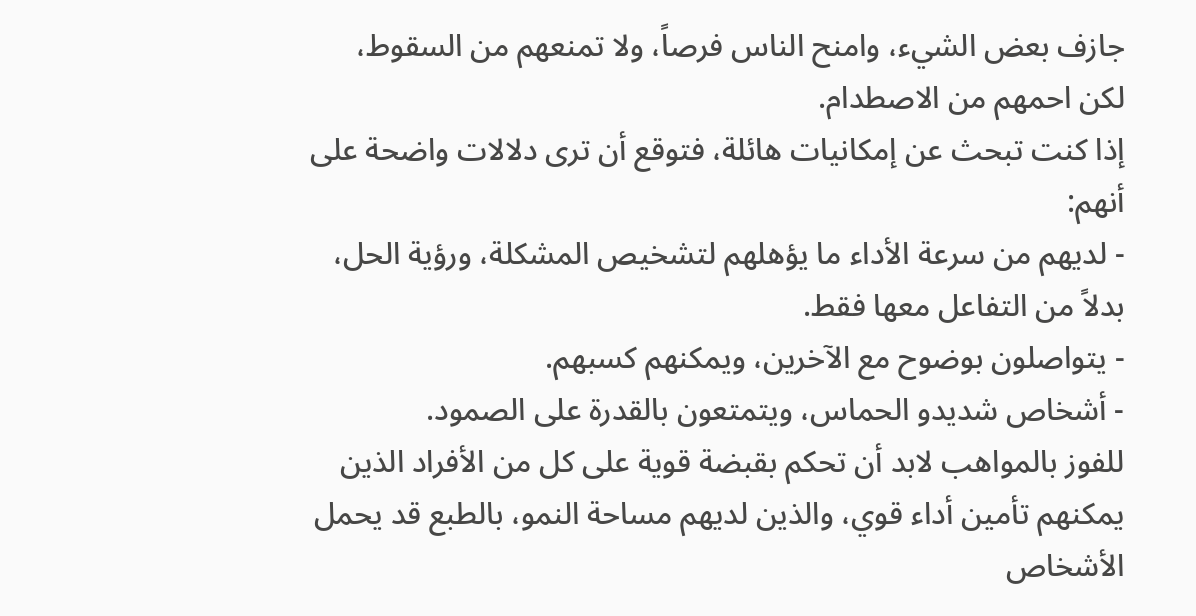جازف بعض الشيء، وامنح الناس فرصاً، ولا تمنعهم من السقوط، لكن احمهم من الاصطدام.
إذا كنت تبحث عن إمكانيات هائلة، فتوقع أن ترى دلالات واضحة على أنهم:
- لديهم من سرعة الأداء ما يؤهلهم لتشخيص المشكلة، ورؤية الحل، بدلاً من التفاعل معها فقط.
- يتواصلون بوضوح مع الآخرين، ويمكنهم كسبهم.
- أشخاص شديدو الحماس، ويتمتعون بالقدرة على الصمود.
للفوز بالمواهب لابد أن تحكم بقبضة قوية على كل من الأفراد الذين يمكنهم تأمين أداء قوي، والذين لديهم مساحة النمو، بالطبع قد يحمل الأشخاص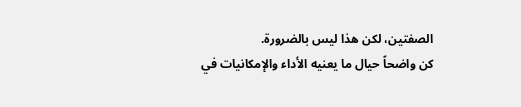الصفتين، لكن هذا ليس بالضرورة.
كن واضحاً حيال ما يعنيه الأداء والإمكانيات في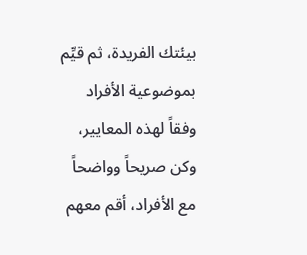بيئتك الفريدة، ثم قيِّم بموضوعية الأفراد وفقاً لهذه المعايير، وكن صريحاً وواضحاً مع الأفراد، أقم معهم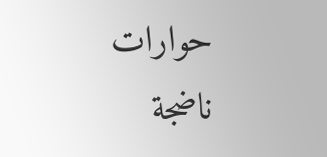حوارات ناضجة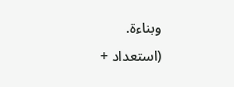وبناءة.
(استعداد +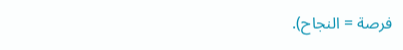فرصة = النجاح).